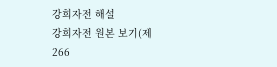강희자전 해설
강희자전 원본 보기(제 266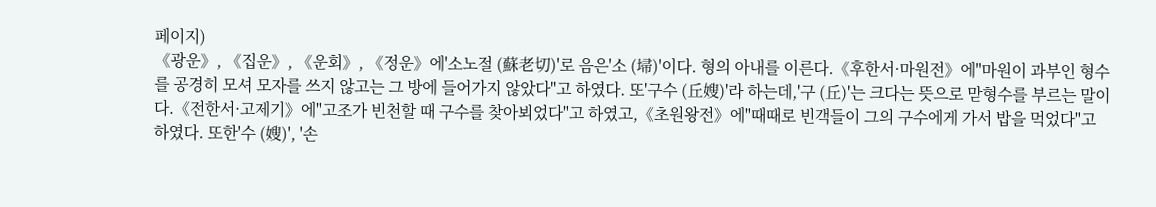페이지)
《광운》, 《집운》, 《운회》, 《정운》에'소노절 (蘇老切)'로 음은'소 (埽)'이다. 형의 아내를 이른다.《후한서·마원전》에"마원이 과부인 형수를 공경히 모셔 모자를 쓰지 않고는 그 방에 들어가지 않았다"고 하였다. 또'구수 (丘嫂)'라 하는데,'구 (丘)'는 크다는 뜻으로 맏형수를 부르는 말이다.《전한서·고제기》에"고조가 빈천할 때 구수를 찾아뵈었다"고 하였고,《초원왕전》에"때때로 빈객들이 그의 구수에게 가서 밥을 먹었다"고 하였다. 또한'수 (嫂)', '손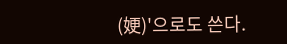(㛐)'으로도 쓴다.